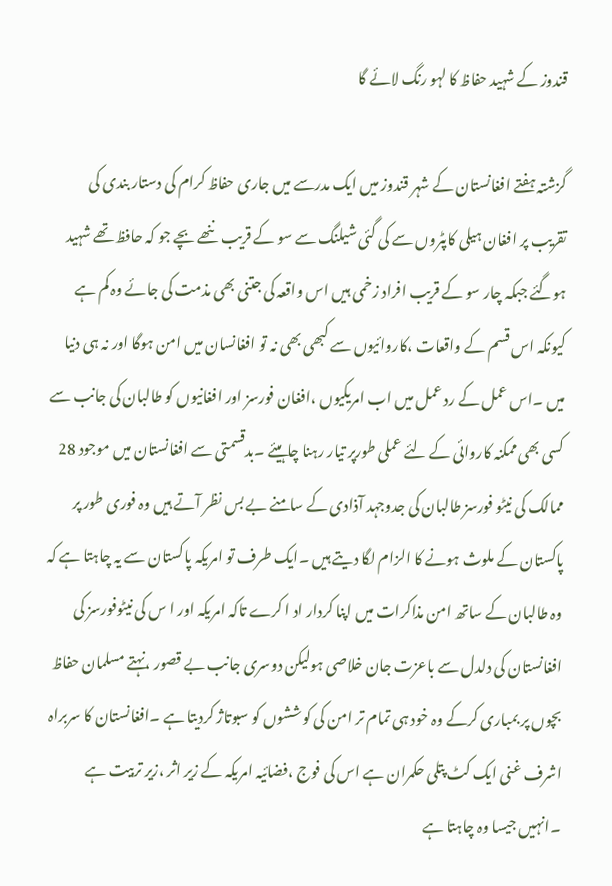قندوز کے شہید حفاظ کا لہو رنگ لائے گا

گزشتہ ہفتے افغانستان کے شہر قندوز میں ایک مدرسے میں جاری حفاظ کرام کی دستار بندی کی تقریب پر افغان ہیلی کاپٹروں سے کی گئی شیلنگ سے سو کے قریب ننھے بچے جو کہ حافظ تھے شہید ہوگئے جبکہ چار سو کے قریب افراد زخمی ہیں اس واقعہ کی جتنی بھی مذمت کی جائے وہ کم ہے کیونکہ اس قسم کے واقعات ،کاروائیوں سے کبھی بھی نہ تو افغانسان میں امن ہوگا اور نہ ہی دنیا میں ۔اس عمل کے رد عمل میں اب امریکیوں ،افغان فورسز اور افغانیوں کو طالبان کی جانب سے کسی بھی ممکنہ کاروائی کے لئے عملی طورپر تیار رہنا چاہیئے ۔بدقسمتی سے افغانستان میں موجود 28 ممالک کی نیٹو فورسز طالبان کی جدوجہد آذادی کے سامنے بے بس نظر آتے ہیں وہ فوری طور پر پاکستان کے ملوث ہونے کا الزام لگا دیتے ہیں ۔ایک طرف تو امریکہ پاکستان سے یہ چاہتا ہے کہ وہ طالبان کے ساتھ امن مذاکرات میں اپنا کردار اد ا کرے تاکہ امریکہ اور ا س کی نیٹوفورسز کی افغانستان کی دلدل سے باعزت جان خلاصی ہولیکن دوسری جانب بے قصور ،نہتے مسلمان حفاظ بچوں پر بمباری کرکے وہ خود ہی تمام تر امن کی کوششوں کو سبوتاژ کردیتا ہے ۔افغانستان کا سربراہ اشرف غنی ایک کٹ پتلی حکمران ہے اس کی فوج ،فضائیہ امریکہ کے زیر اثر ،زیر تربیت ہے ۔انہیں جیسا وہ چاہتا ہے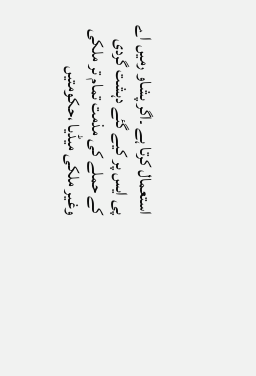استعمال کرتا ہے ۔اگر پشاو رمیں اے پی ایس پر کیے گئے دہشت گردی کے حملے کی مذمت تمام تر ملکی وغیر ملکی میڈیا ،حکومتیں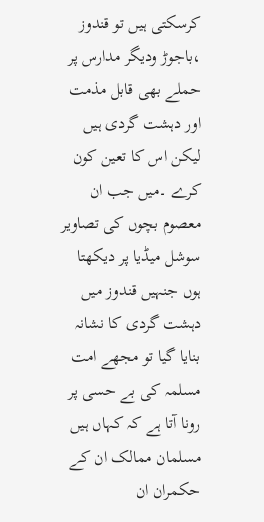کرسکتی ہیں تو قندوز ،باجوڑ ودیگر مدارس پر حملے بھی قابل مذمت اور دہشت گردی ہیں لیکن اس کا تعین کون کرے ۔میں جب ان معصوم بچوں کی تصاویر سوشل میڈیا پر دیکھتا ہوں جنہیں قندوز میں دہشت گردی کا نشانہ بنایا گیا تو مجھے امت مسلمہ کی بے حسی پر رونا آتا ہے کہ کہاں ہیں مسلمان ممالک ان کے حکمران ان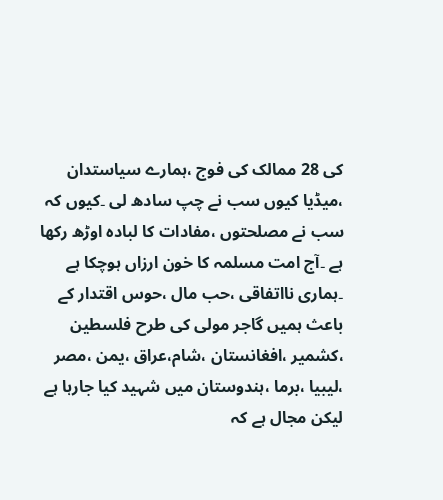کی 28 ممالک کی فوج ،ہمارے سیاستدان ،میڈیا کیوں سب نے چپ سادھ لی ۔کیوں کہ سب نے مصلحتوں ،مفادات کا لبادہ اوڑھ رکھا ہے ۔آج امت مسلمہ کا خون ارزاں ہوچکا ہے ۔ہماری نااتفاقی ،حب مال ،حوس اقتدار کے باعث ہمیں گاجر مولی کی طرح فلسطین ،کشمیر ،افغانستان ،شام،عراق ،یمن ،مصر ،لیبیا ،برما ،ہندوستان میں شہید کیا جارہا ہے لیکن مجال ہے کہ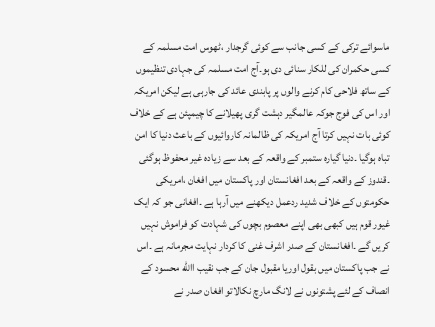ماسوائے ترکی کے کسی جانب سے کوئی گرجدار ،ٹھوس امت مسلمہ کے کسی حکمران کی للکار سنائی دی ہو۔آج امت مسلمہ کی جہادی تنظیموں کے ساتھ فلاحی کام کرنے والوں پر پابندی عائد کی جارہی ہے لیکن امریکہ اور اس کی فوج جوکہ عالمگیر دہشت گری پھیلانے کا چیمپئن ہے کے خلاف کوئی بات نہیں کرتا آج امریکہ کی ظالمانہ کاروائیوں کے باعث دنیا کا امن تباہ ہوگیا ۔دنیا گیارہ ستمبر کے واقعہ کے بعد سے زیادہ غیر محفوظ ہوگئی ۔قندوز کے واقعہ کے بعد افغانستان اور پاکستان میں افغان ،امریکی حکومتوں کے خلاف شدید ردعمل دیکھنے میں آرہا ہے ۔افغانی جو کہ ایک غیور قوم ہیں کبھی بھی اپنے معصوم بچوں کی شہادت کو فراموش نہیں کریں گے ۔افغانستان کے صدر اشرف غنی کا کردار نہایت مجرمانہ ہے ۔اس نے جب پاکستان میں بقول اوریا مقبول جان کے جب نقیب االله محسود کے انصاف کے لئے پشتونوں نے لانگ مارچ نکالاتو افغان صدر نے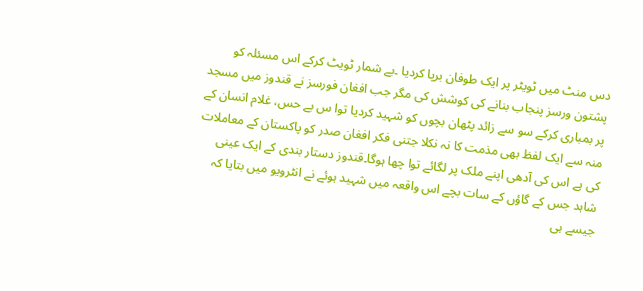دس منٹ میں ٹویٹر پر ایک طوفان برپا کردیا ۔بے شمار ٹویٹ کرکے اس مسئلہ کو پشتون ورسز پنجاب بنانے کی کوشش کی مگر جب افغان فورسز نے قندوز میں مسجد پر بمباری کرکے سو سے زائد پٹھان بچوں کو شہید کردیا توا س بے حس، غلام انسان کے منہ سے ایک لفظ بھی مذمت کا نہ نکلا جتنی فکر افغان صدر کو پاکستان کے معاملات کی ہے اس کی آدھی اپنے ملک پر لگائے توا چھا ہوگا۔قندوز دستار بندی کے ایک عینی شاہد جس کے گاؤں کے سات بچے اس واقعہ میں شہید ہوئے نے انٹرویو میں بتایا کہ جیسے ہی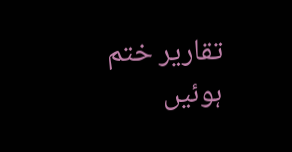تقاریر ختم ہوئیں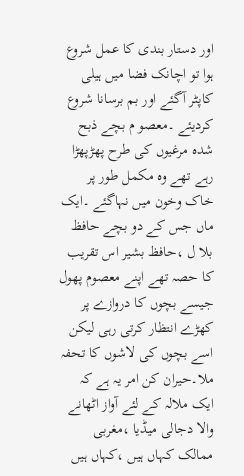اور دستار بندی کا عمل شروع ہوا تو اچانک فضا میں ہیلی کاپٹر آگئے اور بم برسانا شروع کردیئے ۔معصو م بچے ذبح شدہ مرغیوں کی طرح پھڑپھڑا رہے تھے وہ مکمل طور پر خاک وخون میں نہاگئے ۔ایک ماں جس کے دو بچے حافظ بلا ل ،حافظ بشیر اس تقریب کا حصہ تھے اپنے معصوم پھول جیسے بچوں کا دروازے پر کھڑے انتظار کرتی رہی لیکن اسے بچوں کی لاشوں کا تحفہ ملا۔حیران کن امر یہ ہے کہ ایک ملالہ کے لئے آواز اٹھانے والا دجالی میڈیا ،مغربی ممالک کہاں ہیں ،کہاں ہیں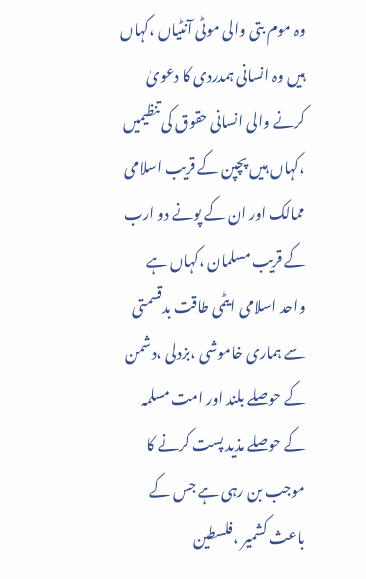وہ موم بتی والی موٹی آنٹیاں ،کہاں ہیں وہ انسانی ہمدردی کا دعویٰ کرنے والی انسانی حقوق کی تنظیمیں ،کہاں ہیں پچپن کے قریب اسلامی ممالک اور ان کے پونے دو ارب کے قریب مسلمان ،کہاں ہے واحد اسلامی ایٹمی طاقت بدقسمتی سے ہماری خاموشی ،بزدلی ،دشمن کے حوصلے بلند اور امت مسلمہ کے حوصلے مذید پست کرنے کا موجب بن رہی ہے جس کے باعث کشمیر ،فلسطین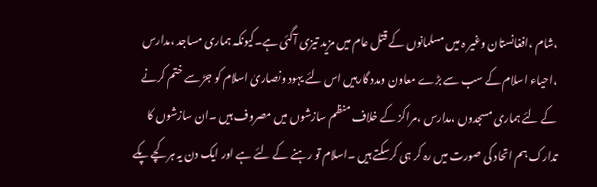،شام ،افغانستان وغیر ہ میں مسلمانوں کے قتل عام میں مزید تیزی آگئی ہے۔کیونکہ ہماری مساجد ،مدارس ،احیاء اسلام کے سب سے بڑے معاون ومدد گارہیں اس لئے یہود ونصاریٰ اسلام کو جڑ سے ختم کرنے کے لئے ہماری مسجدوں ،مدارس ،مراکز کے خلاف منظم سازشوں میں مصروف ہیں ۔ان سازشوں کا تدارک ہم اتحاد کی صورت میں رہ کر ہی کرسکتے ہیں ۔اسلام تو رہنے کے لئے ہے اور ایک دن یہ ہر کچے پکے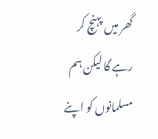گھر میں پہنچ کر رہے گا لیکن ہم مسلمانوں کو اپنے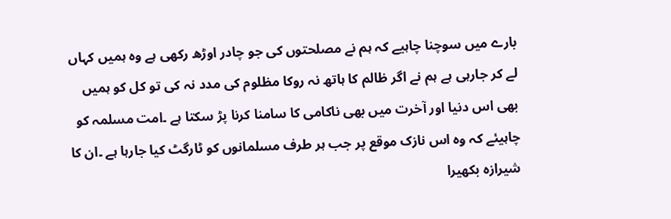بارے میں سوچنا چاہیے کہ ہم نے مصلحتوں کی جو چادر اوڑھ رکھی ہے وہ ہمیں کہاں لے کر جارہی ہے ہم نے اگر ظالم کا ہاتھ نہ روکا مظلوم کی مدد نہ کی تو کل کو ہمیں بھی اس دنیا اور آخرت میں بھی ناکامی کا سامنا کرنا پڑ سکتا ہے ۔امت مسلمہ کو چاہیئے کہ وہ اس نازک موقع پر جب ہر طرف مسلمانوں کو ٹارگٹ کیا جارہا ہے ۔ان کا شیرازہ بکھیرا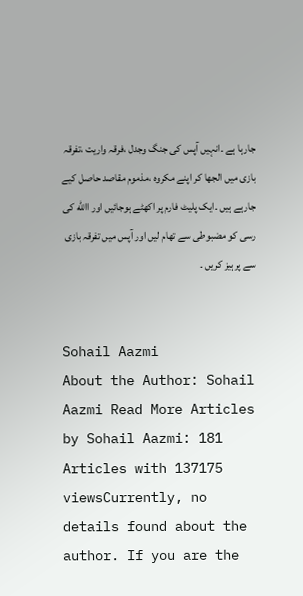جارہا ہے ۔انہیں آپس کی جنگ وجدل ،فرقہ واریت ،تفرقہ بازی میں الجھا کر اپنے مکروہ ،مذموم مقاصد حاصل کیے جارہے ہیں ۔ایک پلیٹ فارم پر اکھٹے ہوجائیں اور االله کی رسی کو مضبوطی سے تھام لیں اور آپس میں تفرقہ بازی سے پرہیز کریں ۔


Sohail Aazmi
About the Author: Sohail Aazmi Read More Articles by Sohail Aazmi: 181 Articles with 137175 viewsCurrently, no details found about the author. If you are the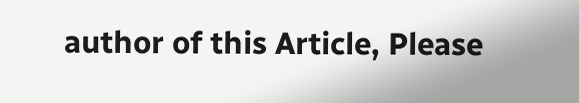author of this Article, Please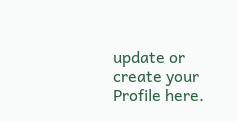update or create your Profile here.